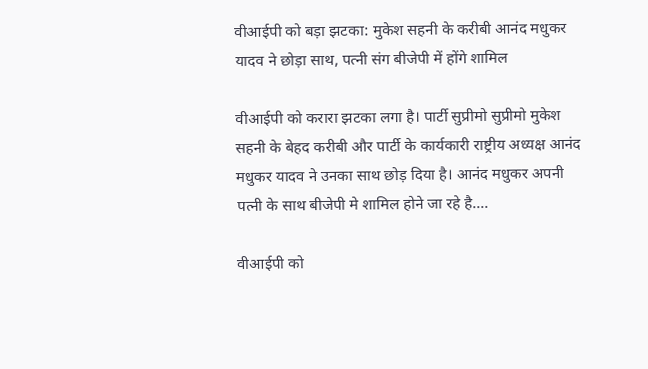वीआईपी को बड़ा झटका: मुकेश सहनी के करीबी आनंद मधुकर यादव ने छोड़ा साथ, पत्नी संग बीजेपी में होंगे शामिल

वीआईपी को करारा झटका लगा है। पार्टी सुप्रीमो सुप्रीमो मुकेश सहनी के बेहद करीबी और पार्टी के कार्यकारी राष्ट्रीय अध्यक्ष आनंद मधुकर यादव ने उनका साथ छोड़ दिया है। आनंद मधुकर अपनी पत्नी के साथ बीजेपी मे शामिल होने जा रहे है....

वीआईपी को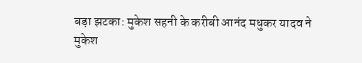बड़ा झटका: मुकेश सहनी के करीबी आनंद मधुकर यादव ने
मुकेश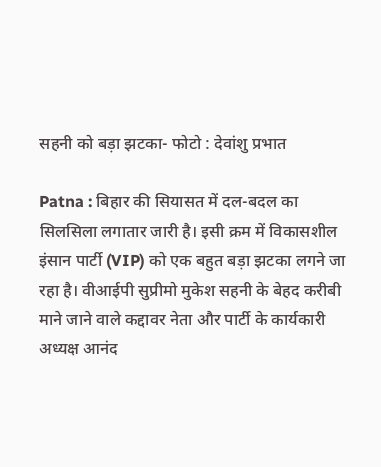सहनी को बड़ा झटका- फोटो : देवांशु प्रभात

Patna : बिहार की सियासत में दल-बदल का सिलसिला लगातार जारी है। इसी क्रम में विकासशील इंसान पार्टी (VIP) को एक बहुत बड़ा झटका लगने जा रहा है। वीआईपी सुप्रीमो मुकेश सहनी के बेहद करीबी माने जाने वाले कद्दावर नेता और पार्टी के कार्यकारी अध्यक्ष आनंद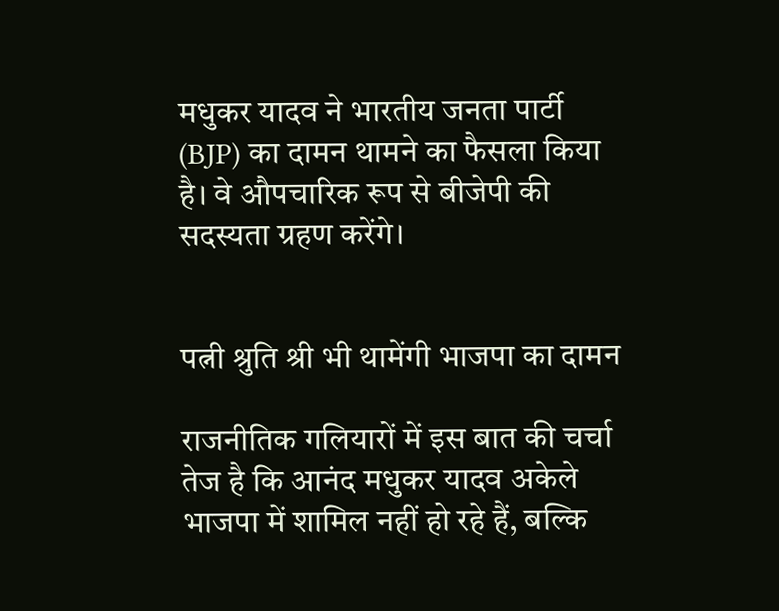मधुकर यादव ने भारतीय जनता पार्टी (BJP) का दामन थामने का फैसला किया है। वे औपचारिक रूप से बीजेपी की सदस्यता ग्रहण करेंगे।


पत्नी श्रुति श्री भी थामेंगी भाजपा का दामन

राजनीतिक गलियारों में इस बात की चर्चा तेज है कि आनंद मधुकर यादव अकेले भाजपा में शामिल नहीं हो रहे हैं, बल्कि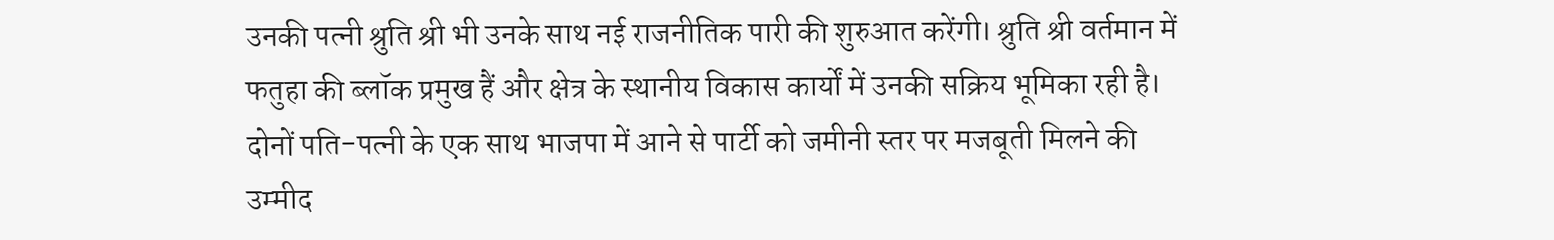उनकी पत्नी श्रुति श्री भी उनके साथ नई राजनीतिक पारी की शुरुआत करेंगी। श्रुति श्री वर्तमान में फतुहा की ब्लॉक प्रमुख हैं और क्षेत्र के स्थानीय विकास कार्यों में उनकी सक्रिय भूमिका रही है। दोनों पति-पत्नी के एक साथ भाजपा में आने से पार्टी को जमीनी स्तर पर मजबूती मिलने की उम्मीद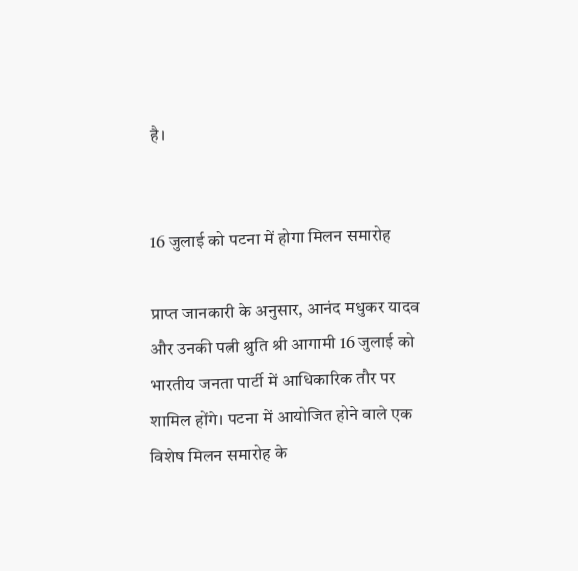है।


16 जुलाई को पटना में होगा मिलन समारोह

प्राप्त जानकारी के अनुसार, आनंद मधुकर यादव और उनकी पत्नी श्रुति श्री आगामी 16 जुलाई को भारतीय जनता पार्टी में आधिकारिक तौर पर शामिल होंगे। पटना में आयोजित होने वाले एक विशेष मिलन समारोह के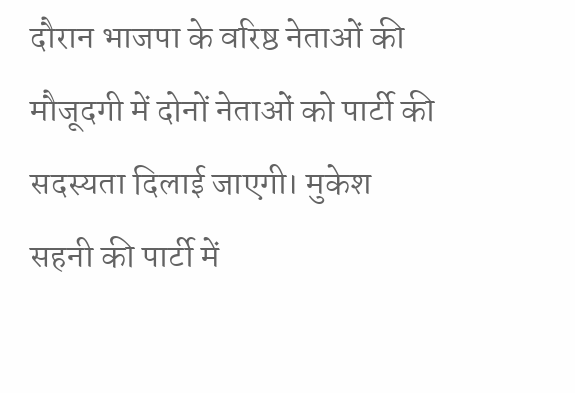दौरान भाजपा के वरिष्ठ नेताओं की मौजूदगी में दोनों नेताओं को पार्टी की सदस्यता दिलाई जाएगी। मुकेश सहनी की पार्टी में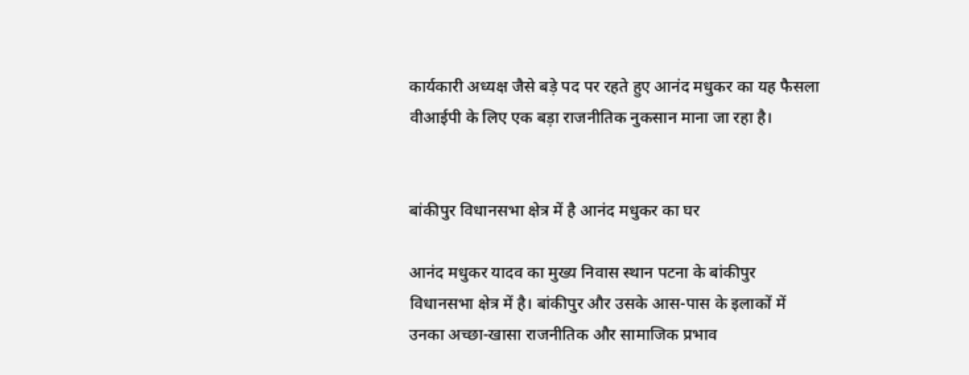कार्यकारी अध्यक्ष जैसे बड़े पद पर रहते हुए आनंद मधुकर का यह फैसला वीआईपी के लिए एक बड़ा राजनीतिक नुकसान माना जा रहा है।


बांकीपुर विधानसभा क्षेत्र में है आनंद मधुकर का घर

आनंद मधुकर यादव का मुख्य निवास स्थान पटना के बांकीपुर विधानसभा क्षेत्र में है। बांकीपुर और उसके आस-पास के इलाकों में उनका अच्छा-खासा राजनीतिक और सामाजिक प्रभाव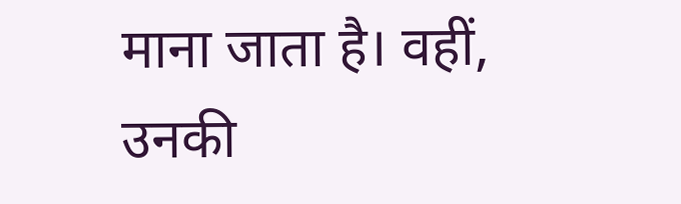माना जाता है। वहीं, उनकी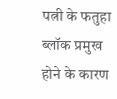पत्नी के फतुहा ब्लॉक प्रमुख होने के कारण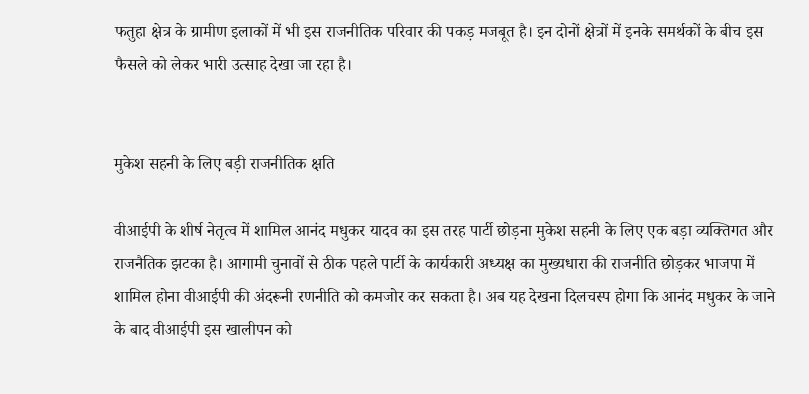फतुहा क्षेत्र के ग्रामीण इलाकों में भी इस राजनीतिक परिवार की पकड़ मजबूत है। इन दोनों क्षेत्रों में इनके समर्थकों के बीच इस फैसले को लेकर भारी उत्साह देखा जा रहा है।


मुकेश सहनी के लिए बड़ी राजनीतिक क्षति

वीआईपी के शीर्ष नेतृत्व में शामिल आनंद मधुकर यादव का इस तरह पार्टी छोड़ना मुकेश सहनी के लिए एक बड़ा व्यक्तिगत और राजनैतिक झटका है। आगामी चुनावों से ठीक पहले पार्टी के कार्यकारी अध्यक्ष का मुख्यधारा की राजनीति छोड़कर भाजपा में शामिल होना वीआईपी की अंदरूनी रणनीति को कमजोर कर सकता है। अब यह देखना दिलचस्प होगा कि आनंद मधुकर के जाने के बाद वीआईपी इस खालीपन को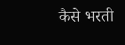कैसे भरती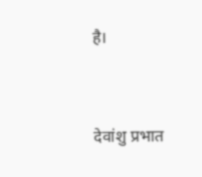है।


देवांशु प्रभात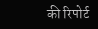की रिपोर्ट